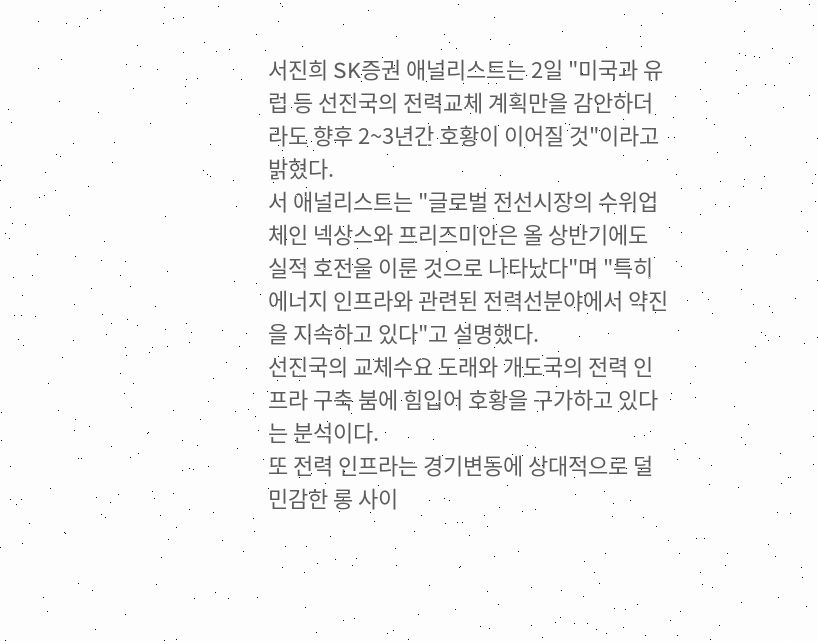서진희 SK증권 애널리스트는 2일 "미국과 유럽 등 선진국의 전력교체 계획만을 감안하더라도 향후 2~3년간 호황이 이어질 것"이라고 밝혔다.
서 애널리스트는 "글로벌 전선시장의 수위업체인 넥상스와 프리즈미안은 올 상반기에도 실적 호전을 이룬 것으로 나타났다"며 "특히 에너지 인프라와 관련된 전력선분야에서 약진을 지속하고 있다"고 설명했다.
선진국의 교체수요 도래와 개도국의 전력 인프라 구축 붐에 힘입어 호황을 구가하고 있다는 분석이다.
또 전력 인프라는 경기변동에 상대적으로 덜 민감한 롱 사이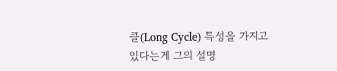클(Long Cycle) 특성을 가지고 있다는게 그의 설명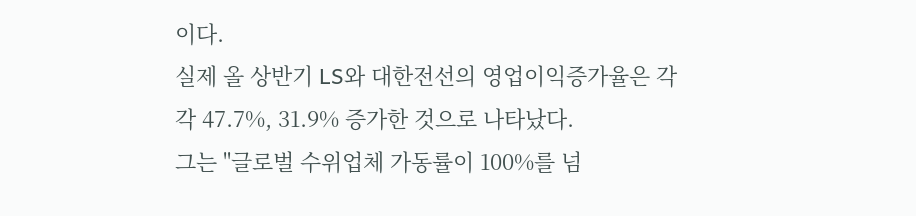이다.
실제 올 상반기 LS와 대한전선의 영업이익증가율은 각각 47.7%, 31.9% 증가한 것으로 나타났다.
그는 "글로벌 수위업체 가동률이 100%를 넘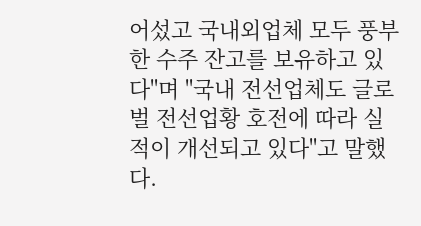어섰고 국내외업체 모두 풍부한 수주 잔고를 보유하고 있다"며 "국내 전선업체도 글로벌 전선업황 호전에 따라 실적이 개선되고 있다"고 말했다.